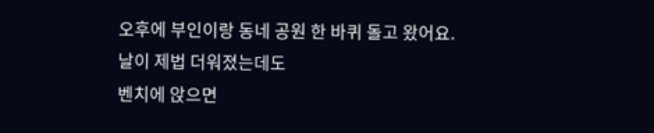오후에 부인이랑 동네 공원 한 바퀴 돌고 왔어요.
날이 제법 더워졌는데도
벤치에 앉으면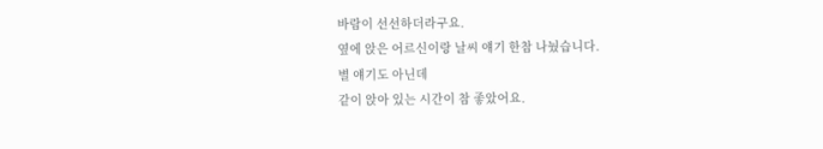바람이 선선하더라구요.
옆에 앉은 어르신이랑 날씨 얘기 한참 나눴습니다.
별 얘기도 아닌데
같이 앉아 있는 시간이 참 좋았어요.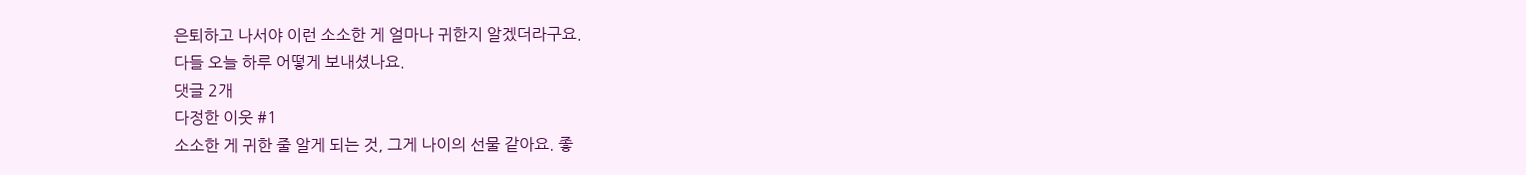은퇴하고 나서야 이런 소소한 게 얼마나 귀한지 알겠더라구요.
다들 오늘 하루 어떻게 보내셨나요.
댓글 2개
다정한 이웃 #1
소소한 게 귀한 줄 알게 되는 것, 그게 나이의 선물 같아요. 좋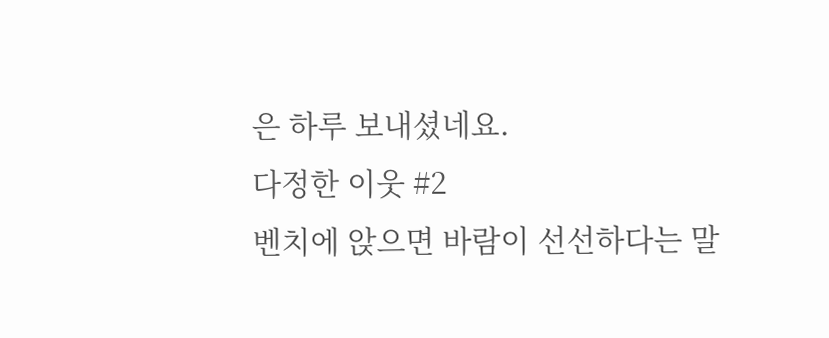은 하루 보내셨네요.
다정한 이웃 #2
벤치에 앉으면 바람이 선선하다는 말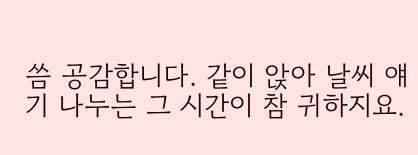씀 공감합니다. 같이 앉아 날씨 얘기 나누는 그 시간이 참 귀하지요.